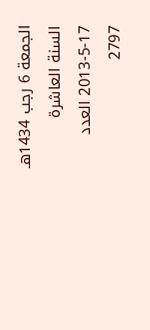الجمعة 6 رجب 1434هـ السنة العاشرة 17-5-2013 العدد 2797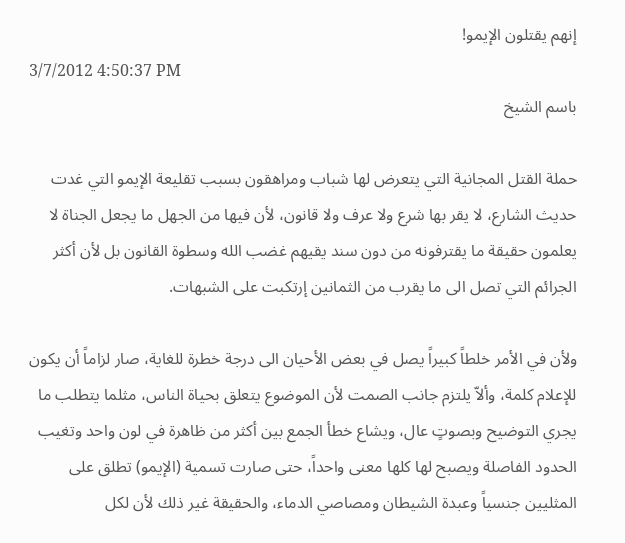إنهم يقتلون الإيمو!
3/7/2012 4:50:37 PM
باسم الشيخ

حملة القتل المجانية التي يتعرض لها شباب ومراهقون بسبب تقليعة الإيمو التي غدت حديث الشارع، لا يقر بها شرع ولا عرف ولا قانون، لأن فيها من الجهل ما يجعل الجناة لا يعلمون حقيقة ما يقترفونه من دون سند يقيهم غضب الله وسطوة القانون بل لأن أكثر الجرائم التي تصل الى ما يقرب من الثمانين إرتكبت على الشبهات.

ولأن في الأمر خلطاً كبيراً يصل في بعض الأحيان الى درجة خطرة للغاية، صار لزاماً أن يكون للإعلام كلمة، وألاّ يلتزم جانب الصمت لأن الموضوع يتعلق بحياة الناس، مثلما يتطلب ما يجري التوضيح وبصوتٍ عال، ويشاع خطأ الجمع بين أكثر من ظاهرة في لون واحد وتغيب الحدود الفاصلة ويصبح لها كلها معنى واحداً، حتى صارت تسمية (الإيمو) تطلق على المثليين جنسياً وعبدة الشيطان ومصاصي الدماء، والحقيقة غير ذلك لأن لكل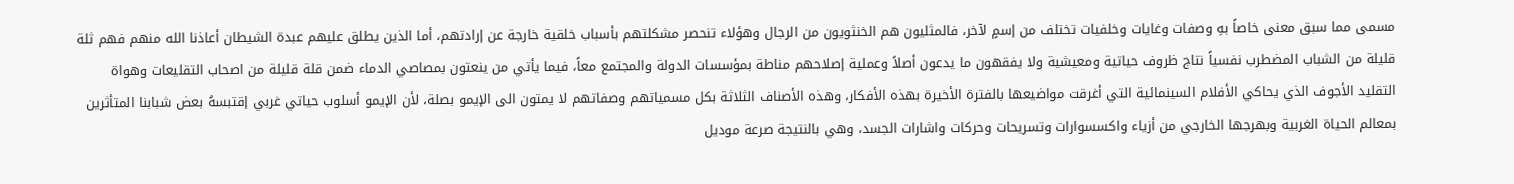مسمى مما سبق معنى خاصاً بهِ وصفات وغايات وخلفيات تختلف من إسمٍ لآخر، فالمثليون هم الخنثويون من الرجال وهؤلاء تنحصر مشكلتهم بأسباب خلقية خارجة عن إرادتهم، أما الذين يطلق عليهم عبدة الشيطان أعاذنا الله منهم فهم ثلة قليلة من الشباب المضطرب نفسياً نتاج ظروف حياتية ومعيشية ولا يفقهون ما يدعون أصلاً وعملية إصلاحهم مناطة بمؤسسات الدولة والمجتمع معاً، فيما يأتي من ينعتون بمصاصي الدماء ضمن قلة قليلة من اصحاب التقليعات وهواة التقليد الأجوف الذي يحاكي الأفلام السينمائية التي أغرقت مواضيعها بالفترة الأخيرة بهذه الأفكار، وهذه الأصناف الثلاثة بكل مسمياتهم وصفاتهم لا يمتون الى الإيمو بصلة، لأن الإيمو أسلوب حياتي غربي إقتبسهُ بعض شبابنا المتأثرين بمعالم الحياة الغربية وبهرجها الخارجي من أزياء واكسسوارات وتسريحات وحركات واشارات الجسد، وهي بالنتيجة صرعة موديل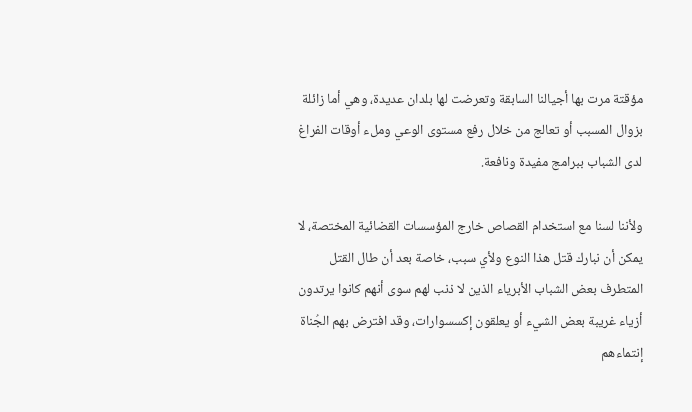مؤقتة مرت بها أجيالنا السابقة وتعرضت لها بلدان عديدة، وهي أما زائلة بزوال المسبب أو تعالج من خلال رفع مستوى الوعي وملء أوقات الفراغ لدى الشباب ببرامج مفيدة ونافعة.

ولأننا لسنا مع استخدام القصاص خارج المؤسسات القضائية المختصة، لا يمكن أن نبارك قتل هذا النوع ولأي سبب، خاصة بعد أن طال القتل المتطرف بعض الشباب الأبرياء الذين لا ذنب لهم سوى أنهم كانوا يرتدون أزياء غريبة بعض الشيء أو يعلقون إكسسوارات، وقد افترض بهم الجُناة إنتماءهم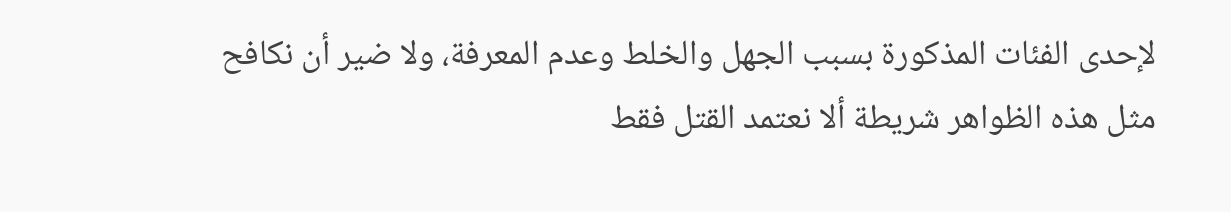لإحدى الفئات المذكورة بسبب الجهل والخلط وعدم المعرفة، ولا ضير أن نكافح مثل هذه الظواهر شريطة ألا نعتمد القتل فقط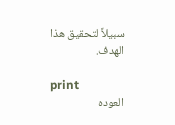سبيلاً لتحقيق هذا الهدف.

print
العوده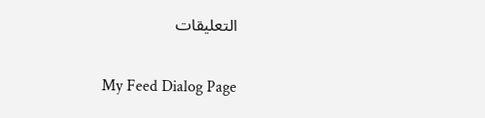التعليقات

My Feed Dialog Page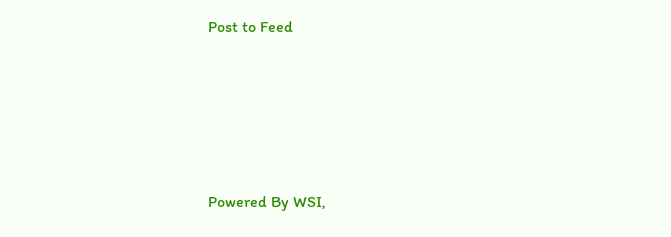Post to Feed









Powered By WSI,